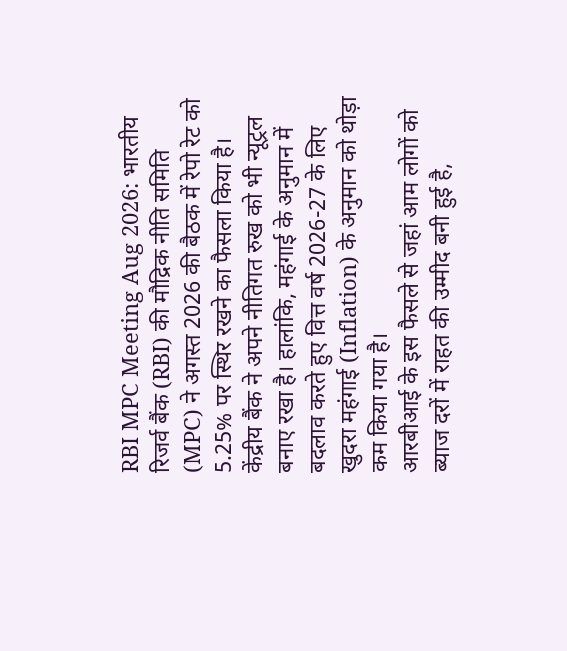RBI MPC Meeting Aug 2026: भारतीय रिजर्व बैंक (RBI) की मौद्रिक नीति समिति (MPC) ने अगस्त 2026 की बैठक में रेपो रेट को 5.25% पर स्थिर रखने का फैसला किया है। केंद्रीय बैंक ने अपने नीतिगत रुख को भी न्यूट्रल बनाए रखा है। हालांकि, महंगाई के अनुमान में बदलाव करते हुए वित्त वर्ष 2026-27 के लिए खुदरा महंगाई (Inflation) के अनुमान को थोड़ा कम किया गया है।
आरबीआई के इस फैसले से जहां आम लोगों को ब्याज दरों में राहत की उम्मीद बनी हुई है,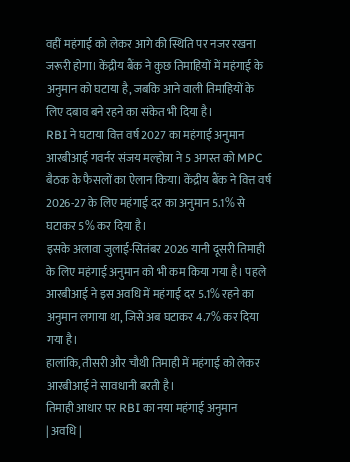वहीं महंगाई को लेकर आगे की स्थिति पर नजर रखना जरूरी होगा। केंद्रीय बैंक ने कुछ तिमाहियों में महंगाई के अनुमान को घटाया है, जबकि आने वाली तिमाहियों के लिए दबाव बने रहने का संकेत भी दिया है।
RBI ने घटाया वित्त वर्ष 2027 का महंगाई अनुमान
आरबीआई गवर्नर संजय मल्होत्रा ने 5 अगस्त को MPC बैठक के फैसलों का ऐलान किया। केंद्रीय बैंक ने वित्त वर्ष 2026-27 के लिए महंगाई दर का अनुमान 5.1% से घटाकर 5% कर दिया है।
इसके अलावा जुलाई-सितंबर 2026 यानी दूसरी तिमाही के लिए महंगाई अनुमान को भी कम किया गया है। पहले आरबीआई ने इस अवधि में महंगाई दर 5.1% रहने का अनुमान लगाया था, जिसे अब घटाकर 4.7% कर दिया गया है।
हालांकि, तीसरी और चौथी तिमाही में महंगाई को लेकर आरबीआई ने सावधानी बरती है।
तिमाही आधार पर RBI का नया महंगाई अनुमान
| अवधि |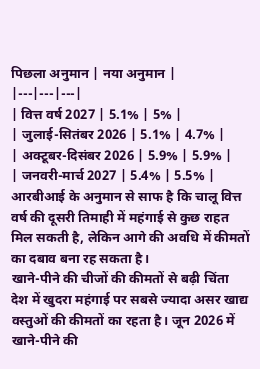पिछला अनुमान | नया अनुमान |
|---|---|---|
| वित्त वर्ष 2027 | 5.1% | 5% |
| जुलाई-सितंबर 2026 | 5.1% | 4.7% |
| अक्टूबर-दिसंबर 2026 | 5.9% | 5.9% |
| जनवरी-मार्च 2027 | 5.4% | 5.5% |
आरबीआई के अनुमान से साफ है कि चालू वित्त वर्ष की दूसरी तिमाही में महंगाई से कुछ राहत मिल सकती है, लेकिन आगे की अवधि में कीमतों का दबाव बना रह सकता है।
खाने-पीने की चीजों की कीमतों से बढ़ी चिंता
देश में खुदरा महंगाई पर सबसे ज्यादा असर खाद्य वस्तुओं की कीमतों का रहता है। जून 2026 में खाने-पीने की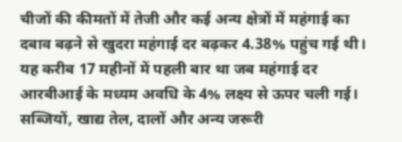चीजों की कीमतों में तेजी और कई अन्य क्षेत्रों में महंगाई का दबाव बढ़ने से खुदरा महंगाई दर बढ़कर 4.38% पहुंच गई थी।
यह करीब 17 महीनों में पहली बार था जब महंगाई दर आरबीआई के मध्यम अवधि के 4% लक्ष्य से ऊपर चली गई।
सब्जियों, खाद्य तेल, दालों और अन्य जरूरी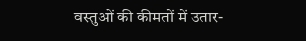वस्तुओं की कीमतों में उतार-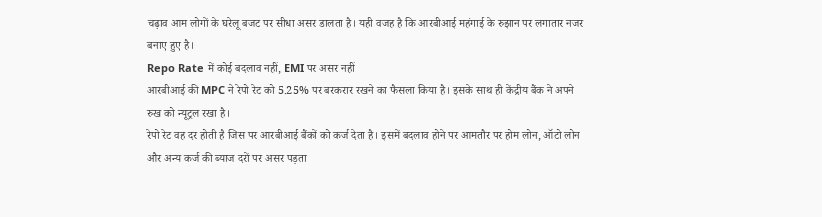चढ़ाव आम लोगों के घरेलू बजट पर सीधा असर डालता है। यही वजह है कि आरबीआई महंगाई के रुझान पर लगातार नजर बनाए हुए है।
Repo Rate में कोई बदलाव नहीं, EMI पर असर नहीं
आरबीआई की MPC ने रेपो रेट को 5.25% पर बरकरार रखने का फैसला किया है। इसके साथ ही केंद्रीय बैंक ने अपने रुख को न्यूट्रल रखा है।
रेपो रेट वह दर होती है जिस पर आरबीआई बैंकों को कर्ज देता है। इसमें बदलाव होने पर आमतौर पर होम लोन, ऑटो लोन और अन्य कर्ज की ब्याज दरों पर असर पड़ता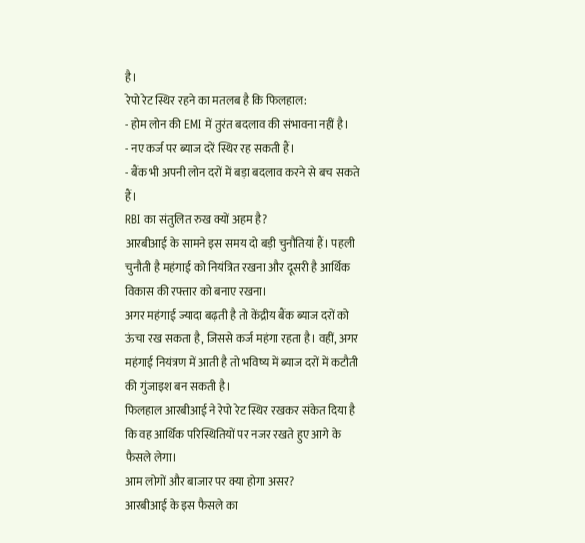है।
रेपो रेट स्थिर रहने का मतलब है कि फिलहाल:
- होम लोन की EMI में तुरंत बदलाव की संभावना नहीं है।
- नए कर्ज पर ब्याज दरें स्थिर रह सकती हैं।
- बैंक भी अपनी लोन दरों में बड़ा बदलाव करने से बच सकते हैं।
RBI का संतुलित रुख क्यों अहम है?
आरबीआई के सामने इस समय दो बड़ी चुनौतियां हैं। पहली चुनौती है महंगाई को नियंत्रित रखना और दूसरी है आर्थिक विकास की रफ्तार को बनाए रखना।
अगर महंगाई ज्यादा बढ़ती है तो केंद्रीय बैंक ब्याज दरों को ऊंचा रख सकता है, जिससे कर्ज महंगा रहता है। वहीं, अगर महंगाई नियंत्रण में आती है तो भविष्य में ब्याज दरों में कटौती की गुंजाइश बन सकती है।
फिलहाल आरबीआई ने रेपो रेट स्थिर रखकर संकेत दिया है कि वह आर्थिक परिस्थितियों पर नजर रखते हुए आगे के फैसले लेगा।
आम लोगों और बाजार पर क्या होगा असर?
आरबीआई के इस फैसले का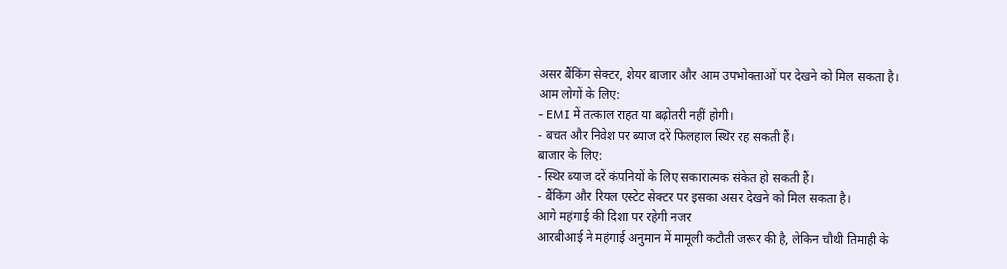असर बैंकिंग सेक्टर, शेयर बाजार और आम उपभोक्ताओं पर देखने को मिल सकता है।
आम लोगों के लिए:
- EMI में तत्काल राहत या बढ़ोतरी नहीं होगी।
- बचत और निवेश पर ब्याज दरें फिलहाल स्थिर रह सकती हैं।
बाजार के लिए:
- स्थिर ब्याज दरें कंपनियों के लिए सकारात्मक संकेत हो सकती हैं।
- बैंकिंग और रियल एस्टेट सेक्टर पर इसका असर देखने को मिल सकता है।
आगे महंगाई की दिशा पर रहेगी नजर
आरबीआई ने महंगाई अनुमान में मामूली कटौती जरूर की है, लेकिन चौथी तिमाही के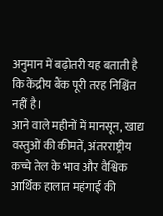अनुमान में बढ़ोतरी यह बताती है कि केंद्रीय बैंक पूरी तरह निश्चिंत नहीं है।
आने वाले महीनों में मानसून, खाद्य वस्तुओं की कीमतें, अंतरराष्ट्रीय कच्चे तेल के भाव और वैश्विक आर्थिक हालात महंगाई की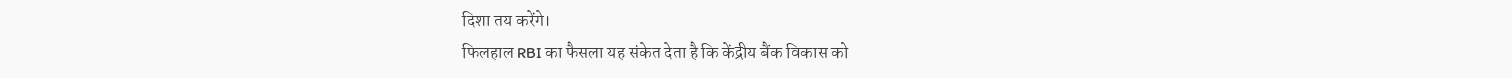दिशा तय करेंगे।
फिलहाल RBI का फैसला यह संकेत देता है कि केंद्रीय बैंक विकास को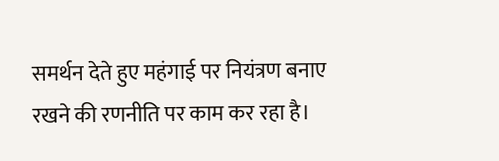समर्थन देते हुए महंगाई पर नियंत्रण बनाए रखने की रणनीति पर काम कर रहा है।